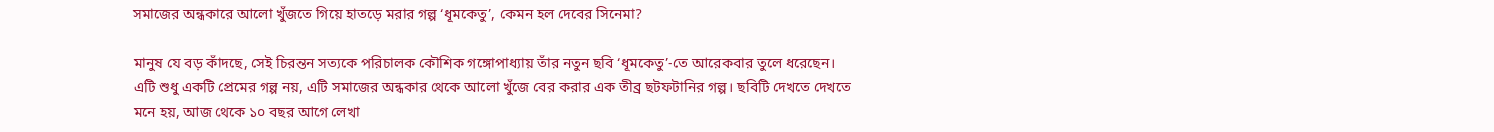সমাজের অন্ধকারে আলো খুঁজতে গিয়ে হাতড়ে মরার গল্প ‘ধূমকেতু’, কেমন হল দেবের সিনেমা?

মানুষ যে বড় কাঁদছে, সেই চিরন্তন সত্যকে পরিচালক কৌশিক গঙ্গোপাধ্যায় তাঁর নতুন ছবি ‘ধূমকেতু’-তে আরেকবার তুলে ধরেছেন। এটি শুধু একটি প্রেমের গল্প নয়, এটি সমাজের অন্ধকার থেকে আলো খুঁজে বের করার এক তীব্র ছটফটানির গল্প। ছবিটি দেখতে দেখতে মনে হয়, আজ থেকে ১০ বছর আগে লেখা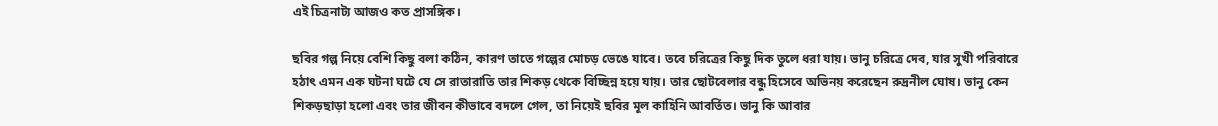এই চিত্রনাট্য আজও কত প্রাসঙ্গিক।

ছবির গল্প নিয়ে বেশি কিছু বলা কঠিন, কারণ তাতে গল্পের মোচড় ভেঙে যাবে। তবে চরিত্রের কিছু দিক তুলে ধরা যায়। ভানু চরিত্রে দেব, যার সুখী পরিবারে হঠাৎ এমন এক ঘটনা ঘটে যে সে রাতারাতি তার শিকড় থেকে বিচ্ছিন্ন হয়ে যায়। তার ছোটবেলার বন্ধু হিসেবে অভিনয় করেছেন রুদ্রনীল ঘোষ। ভানু কেন শিকড়ছাড়া হলো এবং তার জীবন কীভাবে বদলে গেল, তা নিয়েই ছবির মূল কাহিনি আবর্তিত। ভানু কি আবার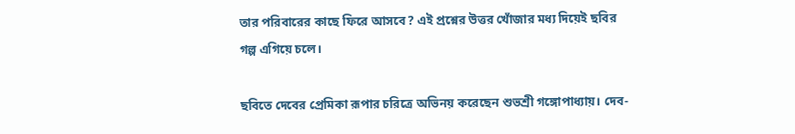তার পরিবারের কাছে ফিরে আসবে? এই প্রশ্নের উত্তর খোঁজার মধ্য দিয়েই ছবির গল্প এগিয়ে চলে।

ছবিতে দেবের প্রেমিকা রূপার চরিত্রে অভিনয় করেছেন শুভশ্রী গঙ্গোপাধ্যায়। দেব-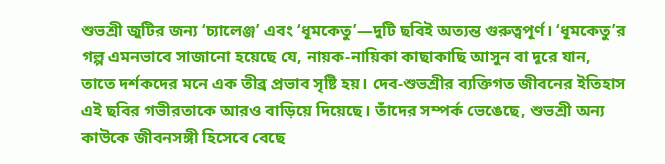শুভশ্রী জুটির জন্য ‘চ্যালেঞ্জ’ এবং ‘ধূমকেতু’—দুটি ছবিই অত্যন্ত গুরুত্বপূর্ণ। ‘ধূমকেতু’র গল্প এমনভাবে সাজানো হয়েছে যে, নায়ক-নায়িকা কাছাকাছি আসুন বা দূরে যান, তাতে দর্শকদের মনে এক তীব্র প্রভাব সৃষ্টি হয়। দেব-শুভশ্রীর ব্যক্তিগত জীবনের ইতিহাস এই ছবির গভীরতাকে আরও বাড়িয়ে দিয়েছে। তাঁদের সম্পর্ক ভেঙেছে, শুভশ্রী অন্য কাউকে জীবনসঙ্গী হিসেবে বেছে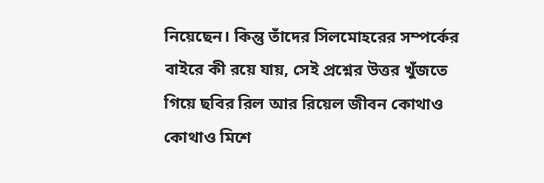নিয়েছেন। কিন্তু তাঁদের সিলমোহরের সম্পর্কের বাইরে কী রয়ে যায়, সেই প্রশ্নের উত্তর খুঁজতে গিয়ে ছবির রিল আর রিয়েল জীবন কোথাও কোথাও মিশে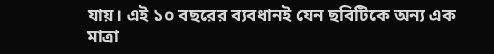যায়। এই ১০ বছরের ব্যবধানই যেন ছবিটিকে অন্য এক মাত্রা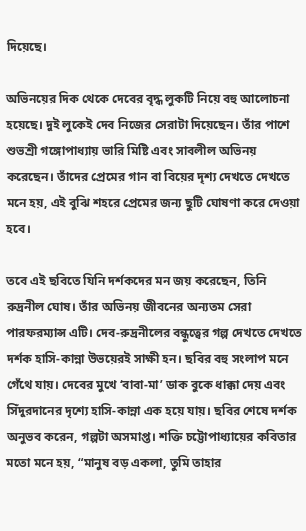দিয়েছে।

অভিনয়ের দিক থেকে দেবের বৃদ্ধ লুকটি নিয়ে বহু আলোচনা হয়েছে। দুই লুকেই দেব নিজের সেরাটা দিয়েছেন। তাঁর পাশে শুভশ্রী গঙ্গোপাধ্যায় ভারি মিষ্টি এবং সাবলীল অভিনয় করেছেন। তাঁদের প্রেমের গান বা বিয়ের দৃশ্য দেখতে দেখতে মনে হয়, এই বুঝি শহরে প্রেমের জন্য ছুটি ঘোষণা করে দেওয়া হবে।

তবে এই ছবিতে যিনি দর্শকদের মন জয় করেছেন, তিনি রুদ্রনীল ঘোষ। তাঁর অভিনয় জীবনের অন্যতম সেরা পারফরম্যান্স এটি। দেব-রুদ্রনীলের বন্ধুত্বের গল্প দেখতে দেখতে দর্শক হাসি-কান্না উভয়েরই সাক্ষী হন। ছবির বহু সংলাপ মনে গেঁথে যায়। দেবের মুখে ‘বাবা-মা’ ডাক বুকে ধাক্কা দেয় এবং সিঁদুরদানের দৃশ্যে হাসি-কান্না এক হয়ে যায়। ছবির শেষে দর্শক অনুভব করেন, গল্পটা অসমাপ্ত। শক্তি চট্টোপাধ্যায়ের কবিতার মতো মনে হয়, “মানুষ বড় একলা, তুমি তাহার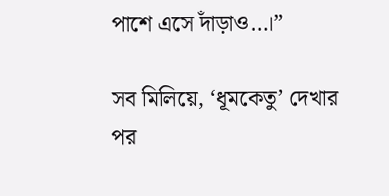পাশে এসে দাঁড়াও…।”

সব মিলিয়ে, ‘ধূমকেতু’ দেখার পর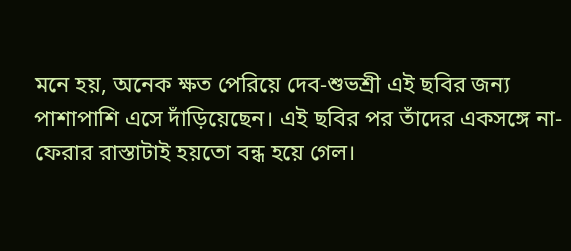মনে হয়, অনেক ক্ষত পেরিয়ে দেব-শুভশ্রী এই ছবির জন্য পাশাপাশি এসে দাঁড়িয়েছেন। এই ছবির পর তাঁদের একসঙ্গে না-ফেরার রাস্তাটাই হয়তো বন্ধ হয়ে গেল।